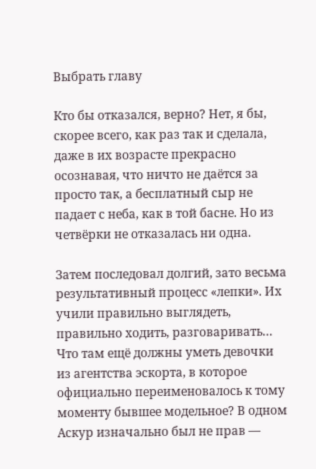Выбрать главу

Кто бы отказался, верно? Нет, я бы, скорее всего, как раз так и сделала, даже в их возрасте прекрасно осознавая, что ничто не даётся за просто так, а бесплатный сыр не падает с неба, как в той басне. Но из четвёрки не отказалась ни одна.

Затем последовал долгий, зато весьма результативный процесс «лепки». Их учили правильно выглядеть, правильно ходить, разговаривать… Что там ещё должны уметь девочки из агентства эскорта, в которое официально переименовалось к тому моменту бывшее модельное? В одном Аскур изначально был не прав —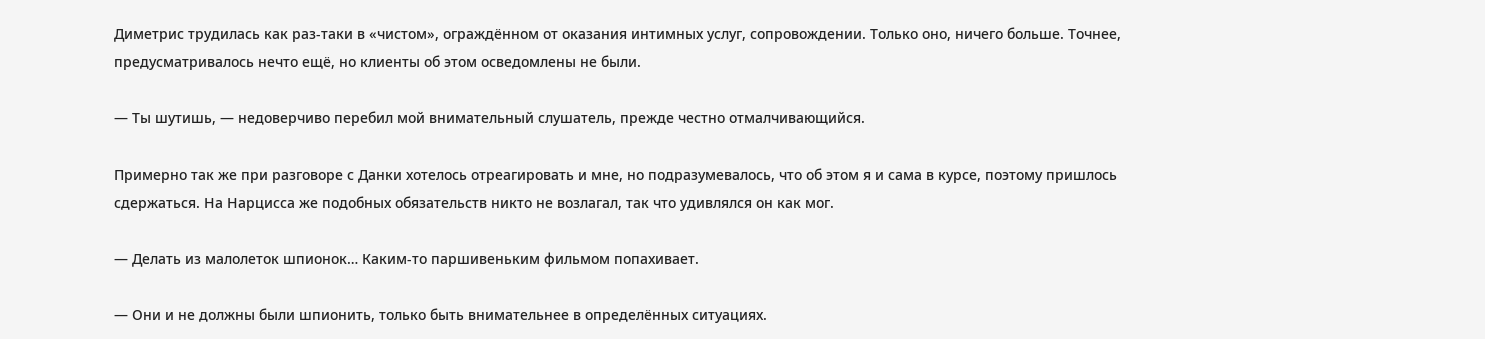Диметрис трудилась как раз-таки в «чистом», ограждённом от оказания интимных услуг, сопровождении. Только оно, ничего больше. Точнее, предусматривалось нечто ещё, но клиенты об этом осведомлены не были.

— Ты шутишь, — недоверчиво перебил мой внимательный слушатель, прежде честно отмалчивающийся.

Примерно так же при разговоре с Данки хотелось отреагировать и мне, но подразумевалось, что об этом я и сама в курсе, поэтому пришлось сдержаться. На Нарцисса же подобных обязательств никто не возлагал, так что удивлялся он как мог.

— Делать из малолеток шпионок… Каким-то паршивеньким фильмом попахивает.

— Они и не должны были шпионить, только быть внимательнее в определённых ситуациях.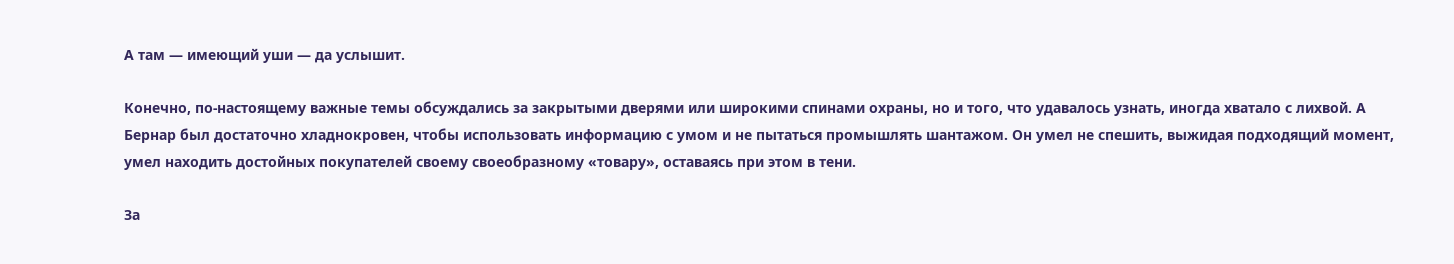А там — имеющий уши — да услышит.

Конечно, по-настоящему важные темы обсуждались за закрытыми дверями или широкими спинами охраны, но и того, что удавалось узнать, иногда хватало с лихвой. А Бернар был достаточно хладнокровен, чтобы использовать информацию с умом и не пытаться промышлять шантажом. Он умел не спешить, выжидая подходящий момент, умел находить достойных покупателей своему своеобразному «товару», оставаясь при этом в тени.

За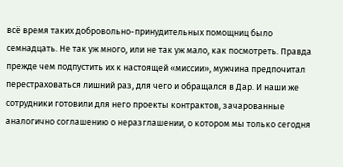всё время таких добровольно-принудительных помощниц было семнадцать. Не так уж много, или не так уж мало, как посмотреть. Правда прежде чем подпустить их к настоящей «миссии», мужчина предпочитал перестраховаться лишний раз, для чего и обращался в Дар. И наши же сотрудники готовили для него проекты контрактов, зачарованные аналогично соглашению о неразглашении, о котором мы только сегодня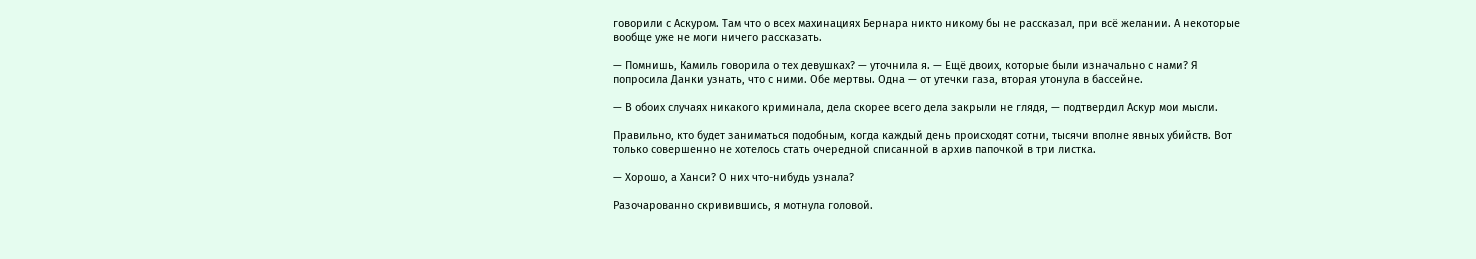говорили с Аскуром. Там что о всех махинациях Бернара никто никому бы не рассказал, при всё желании. А некоторые вообще уже не моги ничего рассказать.

— Помнишь, Камиль говорила о тех девушках? — уточнила я. — Ещё двоих, которые были изначально с нами? Я попросила Данки узнать, что с ними. Обе мертвы. Одна — от утечки газа, вторая утонула в бассейне.

— В обоих случаях никакого криминала, дела скорее всего дела закрыли не глядя, — подтвердил Аскур мои мысли.

Правильно, кто будет заниматься подобным, когда каждый день происходят сотни, тысячи вполне явных убийств. Вот только совершенно не хотелось стать очередной списанной в архив папочкой в три листка.

— Хорошо, а Ханси? О них что-нибудь узнала?

Разочарованно скривившись, я мотнула головой.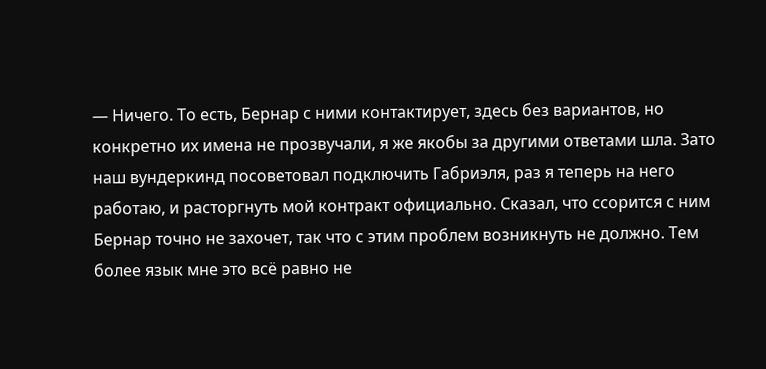— Ничего. То есть, Бернар с ними контактирует, здесь без вариантов, но конкретно их имена не прозвучали, я же якобы за другими ответами шла. Зато наш вундеркинд посоветовал подключить Габриэля, раз я теперь на него работаю, и расторгнуть мой контракт официально. Сказал, что ссорится с ним Бернар точно не захочет, так что с этим проблем возникнуть не должно. Тем более язык мне это всё равно не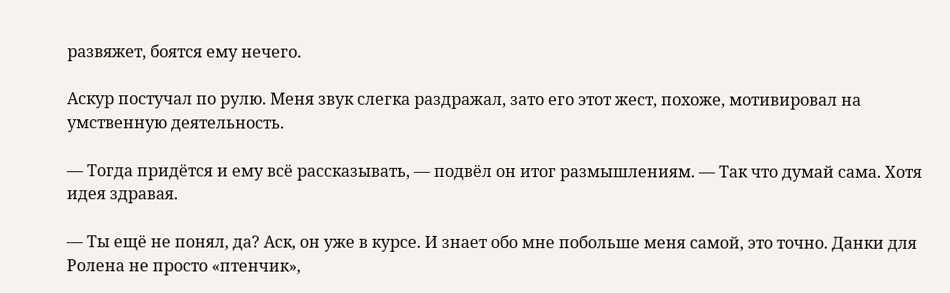развяжет, боятся ему нечего.

Аскур постучал по рулю. Меня звук слегка раздражал, зато его этот жест, похоже, мотивировал на умственную деятельность.

— Тогда придётся и ему всё рассказывать, — подвёл он итог размышлениям. — Так что думай сама. Хотя идея здравая.

— Ты ещё не понял, да? Аск, он уже в курсе. И знает обо мне побольше меня самой, это точно. Данки для Ролена не просто «птенчик»,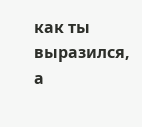как ты выразился, а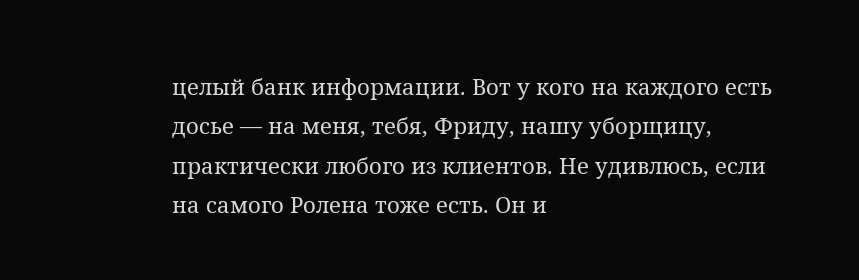целый банк информации. Вот у кого на каждого есть досье — на меня, тебя, Фриду, нашу уборщицу, практически любого из клиентов. Не удивлюсь, если на самого Ролена тоже есть. Он и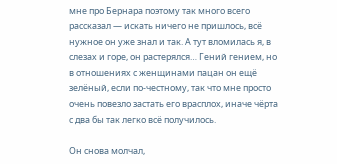мне про Бернара поэтому так много всего рассказал — искать ничего не пришлось, всё нужное он уже знал и так. А тут вломилась я, в слезах и горе, он растерялся… Гений гением, но в отношениях с женщинами пацан он ещё зелёный, если по-честному, так что мне просто очень повезло застать его врасплох, иначе чёрта с два бы так легко всё получилось.

Он снова молчал,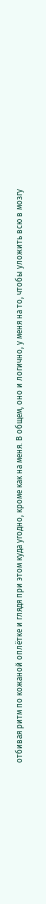отбивая ритм по кожаной оплётке и глядя при этом куда угодно, кроме как на меня. В общем, оно и логично, у меня на то, чтобы уложить всю в мозгу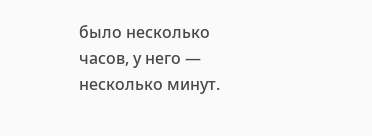было несколько часов, у него — несколько минут.